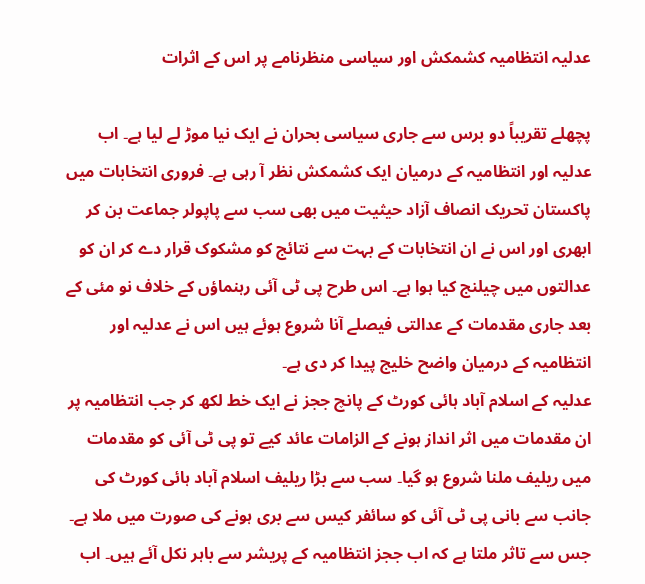عدلیہ انتظامیہ کشمکش اور سیاسی منظرنامے پر اس کے اثرات

پچھلے تقریباً دو برس سے جاری سیاسی بحران نے ایک نیا موڑ لے لیا ہے۔ اب عدلیہ اور انتظامیہ کے درمیان ایک کشمکش نظر آ رہی ہے۔ فروری انتخابات میں پاکستان تحریک انصاف آزاد حیثیت میں بھی سب سے پاپولر جماعت بن کر ابھری اور اس نے ان انتخابات کے بہت سے نتائج کو مشکوک قرار دے کر ان کو عدالتوں میں چیلنج کیا ہوا ہے۔ اس طرح پی ٹی آئی رہنماؤں کے خلاف نو مئی کے بعد جاری مقدمات کے عدالتی فیصلے آنا شروع ہوئے ہیں اس نے عدلیہ اور انتظامیہ کے درمیان واضح خلیج پیدا کر دی ہے۔
عدلیہ کے اسلام آباد ہائی کورٹ کے پانچ ججز نے ایک خط لکھ کر جب انتظامیہ پر ان مقدمات میں اثر انداز ہونے کے الزامات عائد کیے تو پی ٹی آئی کو مقدمات میں ریلیف ملنا شروع ہو گیا۔ سب سے بڑا ریلیف اسلام آباد ہائی کورٹ کی جانب سے بانی پی ٹی آئی کو سائفر کیس سے بری ہونے کی صورت میں ملا ہے۔ جس سے تاثر ملتا ہے کہ اب ججز انتظامیہ کے پریشر سے باہر نکل آئے ہیں۔ اب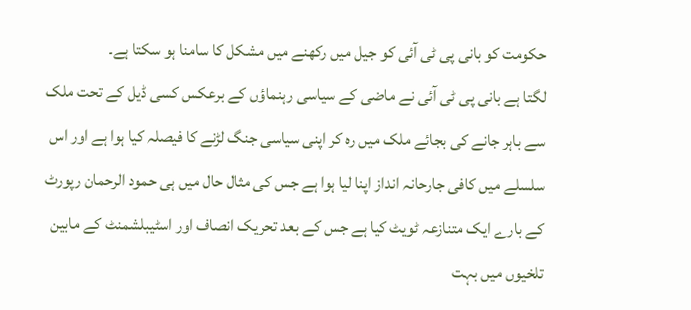حکومت کو بانی پی ٹی آئی کو جیل میں رکھنے میں مشکل کا سامنا ہو سکتا ہے۔
لگتا ہے بانی پی ٹی آئی نے ماضی کے سیاسی رہنماؤں کے برعکس کسی ڈیل کے تحت ملک سے باہر جانے کی بجائے ملک میں رہ کر اپنی سیاسی جنگ لڑنے کا فیصلہ کیا ہوا ہے اور اس سلسلے میں کافی جارحانہ انداز اپنا لیا ہوا ہے جس کی مثال حال میں ہی حمود الرحمان رپورٹ کے بارے ایک متنازعہ ٹویٹ کیا ہے جس کے بعد تحریک انصاف اور اسٹیبلشمنٹ کے مابین تلخیوں میں بہت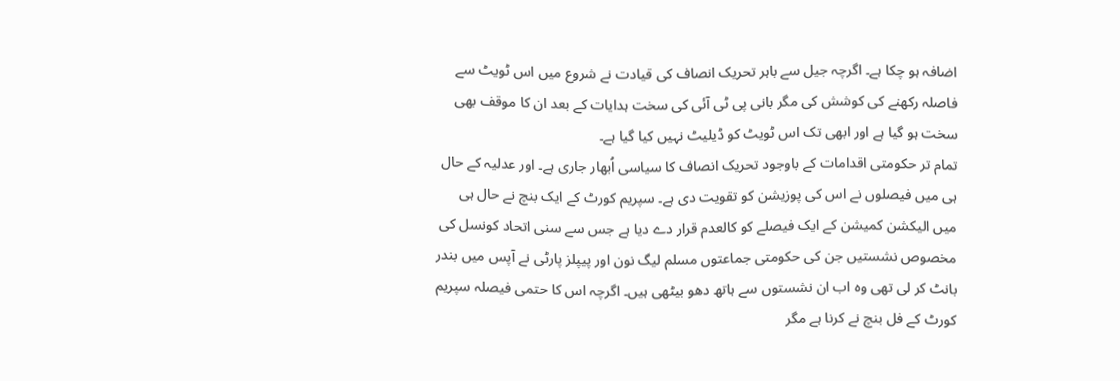اضافہ ہو چکا ہے۔ اگرچہ جیل سے باہر تحریک انصاف کی قیادت نے شروع میں اس ٹویٹ سے فاصلہ رکھنے کی کوشش کی مگر بانی پی ٹی آئی کی سخت ہدایات کے بعد ان کا موقف بھی سخت ہو گیا ہے اور ابھی تک اس ٹویٹ کو ڈیلیٹ نہیں کیا گیا ہے۔
تمام تر حکومتی اقدامات کے باوجود تحریک انصاف کا سیاسی اُبھار جاری ہے۔ اور عدلیہ کے حال ہی میں فیصلوں نے اس کی پوزیشن کو تقویت دی ہے۔ سپریم کورٹ کے ایک بنچ نے حال ہی میں الیکشن کمیشن کے ایک فیصلے کو کالعدم قرار دے دیا ہے جس سے سنی اتحاد کونسل کی مخصوص نشستیں جن کی حکومتی جماعتوں مسلم لیگ نون اور پیپلز پارٹی نے آپس میں بندر بانٹ کر لی تھی وہ اب ان نشستوں سے ہاتھ دھو بیٹھی ہیں۔ اگرچہ اس کا حتمی فیصلہ سپریم کورٹ کے فل بنچ نے کرنا ہے مگر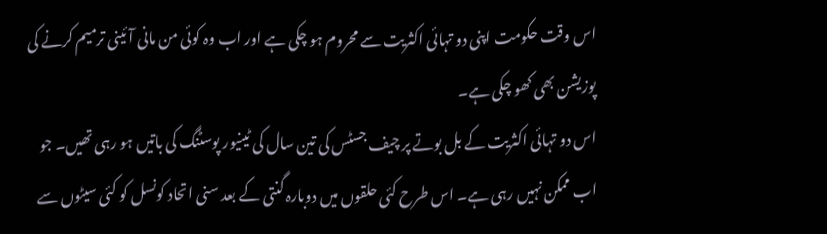اس وقت حکومت اپنی دو تہائی اکثریت سے محروم ہو چکی ہے اور اب وہ کوئی من مانی آئینی ترمیم کرنے کی پوزیشن بھی کھو چکی ہے۔
اس دو تہائی اکثریت کے بل بوتے پر چیف جسٹس کی تین سال کی ٹینیور پوسٹنگ کی باتیں ہو رہی تھیں۔ جو اب ممکن نہیں رہی ہے۔ اس طرح کئی حلقوں میں دوبارہ گنتی کے بعد سنی اتحاد کونسل کو کئی سیٹوں سے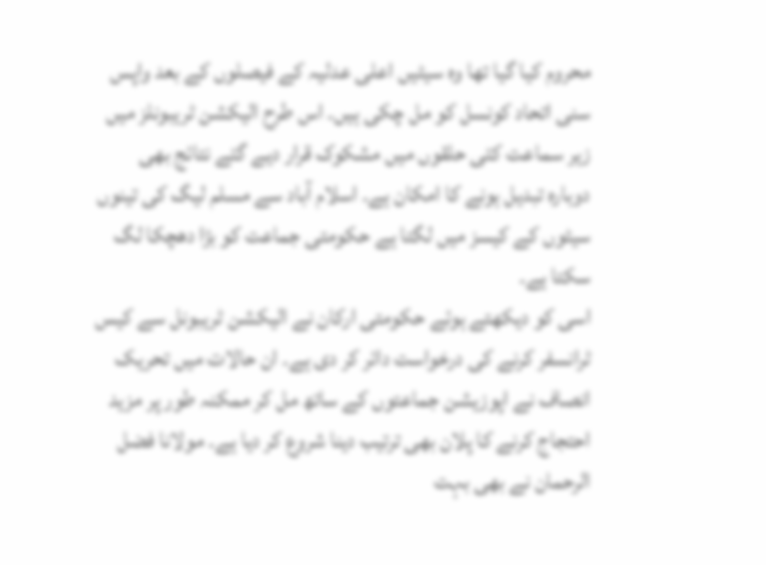محروم کیا گیا تھا وہ سیٹیں اعلی عدلیہ کے فیصلوں کے بعد واپس سنی اتحاد کونسل کو مل چکی ہیں۔ اس طرح الیکشن ٹریبونلز میں زیر سماعت کئی حلقوں میں مشکوک قرار دیے گئے نتائج بھی دوبارہ تبدیل ہونے کا امکان ہے۔ اسلام آباد سے مسلم لیگ کی تینوں سیٹوں کے کیسز میں لگتا ہے حکومتی جماعت کو بڑا دھچکا لگ سکتا ہے۔
اسی کو دیکھتے ہوئے حکومتی ارکان نے الیکشن ٹریبونل سے کیس ٹرانسفر کرنے کی درخواست دائر کر دی ہے۔ ان حالات میں تحریک انصاف نے اپوزیشن جماعتوں کے ساتھ مل کر ممکنہ طور پر مزید احتجاج کرنے کا پلان بھی ترتیب دینا شروع کر دیا ہے۔ مولانا فضل الرحمان نے بھی بہت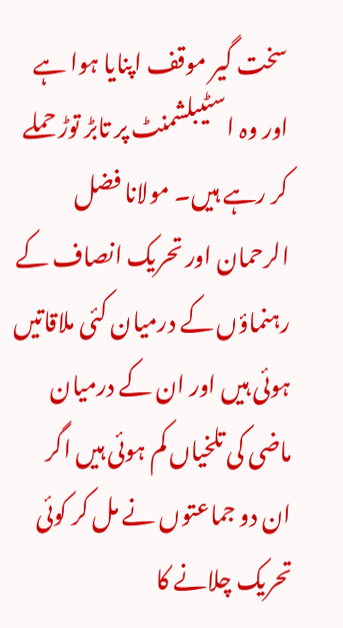سخت گیر موقف اپنایا ہوا ہے اور وہ اسٹیبلشمنٹ پر تابڑ توڑ حملے کر رہے ہیں۔ مولانا فضل الرحمان اور تحریک انصاف کے رہنماؤں کے درمیان کئی ملاقاتیں ہوئی ہیں اور ان کے درمیان ماضی کی تلخیاں کم ہوئی ہیں اگر ان دو جماعتوں نے مل کر کوئی تحریک چلانے کا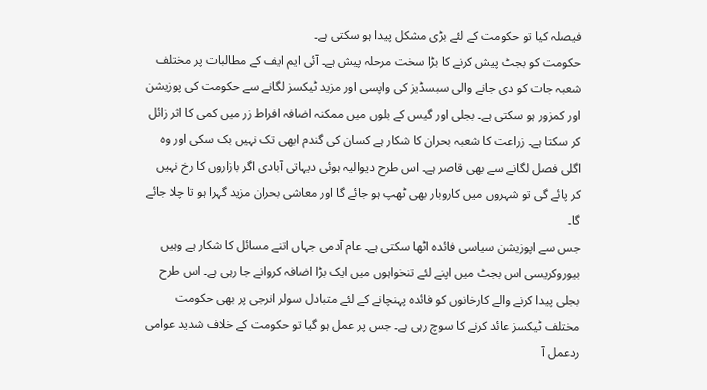فیصلہ کیا تو حکومت کے لئے بڑی مشکل پیدا ہو سکتی ہے۔
حکومت کو بجٹ پیش کرنے کا بڑا سخت مرحلہ پیش ہے۔ آئی ایم ایف کے مطالبات پر مختلف شعبہ جات کو دی جانے والی سبسڈیز کی واپسی اور مزید ٹیکسز لگانے سے حکومت کی پوزیشن اور کمزور ہو سکتی ہے۔ بجلی اور گیس کے بلوں میں ممکنہ اضافہ افراط زر میں کمی کا اثر زائل کر سکتا ہے۔ زراعت کا شعبہ بحران کا شکار ہے کسان کی گندم ابھی تک نہیں بک سکی اور وہ اگلی فصل لگانے سے بھی قاصر ہے۔ اس طرح دیوالیہ ہوئی دیہاتی آبادی اگر بازاروں کا رخ نہیں کر پائے گی تو شہروں میں کاروبار بھی ٹھپ ہو جائے گا اور معاشی بحران مزید گہرا ہو تا چلا جائے گا۔
جس سے اپوزیشن سیاسی فائدہ اٹھا سکتی ہے۔ عام آدمی جہاں اتنے مسائل کا شکار ہے وہیں بیوروکریسی اس بجٹ میں اپنے لئے تنخواہوں میں ایک بڑا اضافہ کروانے جا رہی ہے۔ اس طرح بجلی پیدا کرنے والے کارخانوں کو فائدہ پہنچانے کے لئے متبادل سولر انرجی پر بھی حکومت مختلف ٹیکسز عائد کرنے کا سوچ رہی ہے۔ جس پر عمل ہو گیا تو حکومت کے خلاف شدید عوامی ردعمل آ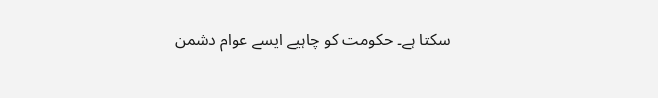سکتا ہے۔ حکومت کو چاہیے ایسے عوام دشمن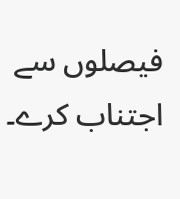فیصلوں سے اجتناب کرے۔